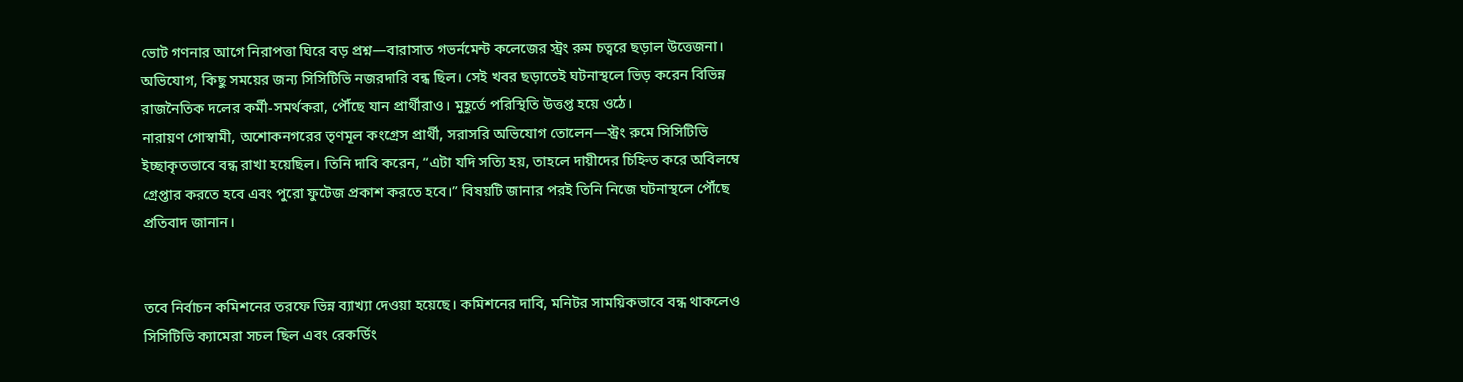ভোট গণনার আগে নিরাপত্তা ঘিরে বড় প্রশ্ন—বারাসাত গভর্নমেন্ট কলেজের স্ট্রং রুম চত্বরে ছড়াল উত্তেজনা। অভিযোগ, কিছু সময়ের জন্য সিসিটিভি নজরদারি বন্ধ ছিল। সেই খবর ছড়াতেই ঘটনাস্থলে ভিড় করেন বিভিন্ন রাজনৈতিক দলের কর্মী-সমর্থকরা, পৌঁছে যান প্রার্থীরাও। মুহূর্তে পরিস্থিতি উত্তপ্ত হয়ে ওঠে।
নারায়ণ গোস্বামী, অশোকনগরের তৃণমূল কংগ্রেস প্রার্থী, সরাসরি অভিযোগ তোলেন—স্ট্রং রুমে সিসিটিভি ইচ্ছাকৃতভাবে বন্ধ রাখা হয়েছিল। তিনি দাবি করেন, “এটা যদি সত্যি হয়, তাহলে দায়ীদের চিহ্নিত করে অবিলম্বে গ্রেপ্তার করতে হবে এবং পুরো ফুটেজ প্রকাশ করতে হবে।” বিষয়টি জানার পরই তিনি নিজে ঘটনাস্থলে পৌঁছে প্রতিবাদ জানান।


তবে নির্বাচন কমিশনের তরফে ভিন্ন ব্যাখ্যা দেওয়া হয়েছে। কমিশনের দাবি, মনিটর সাময়িকভাবে বন্ধ থাকলেও সিসিটিভি ক্যামেরা সচল ছিল এবং রেকর্ডিং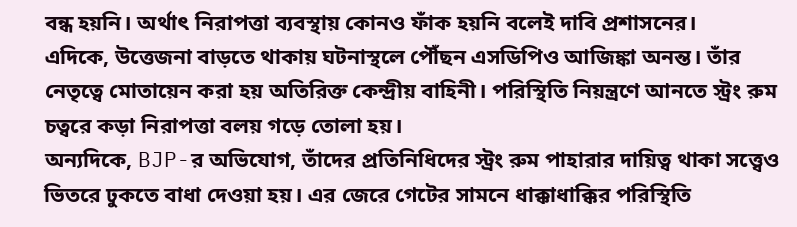বন্ধ হয়নি। অর্থাৎ নিরাপত্তা ব্যবস্থায় কোনও ফাঁক হয়নি বলেই দাবি প্রশাসনের।
এদিকে, উত্তেজনা বাড়তে থাকায় ঘটনাস্থলে পৌঁছন এসডিপিও আজিঙ্কা অনন্ত। তাঁর নেতৃত্বে মোতায়েন করা হয় অতিরিক্ত কেন্দ্রীয় বাহিনী। পরিস্থিতি নিয়ন্ত্রণে আনতে স্ট্রং রুম চত্বরে কড়া নিরাপত্তা বলয় গড়ে তোলা হয়।
অন্যদিকে, BJP-র অভিযোগ, তাঁদের প্রতিনিধিদের স্ট্রং রুম পাহারার দায়িত্ব থাকা সত্ত্বেও ভিতরে ঢুকতে বাধা দেওয়া হয়। এর জেরে গেটের সামনে ধাক্কাধাক্কির পরিস্থিতি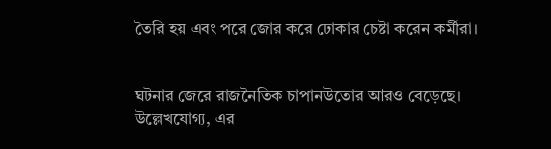তৈরি হয় এবং পরে জোর করে ঢোকার চেষ্টা করেন কর্মীরা।


ঘটনার জেরে রাজনৈতিক চাপানউতোর আরও বেড়েছে। উল্লেখযোগ্য, এর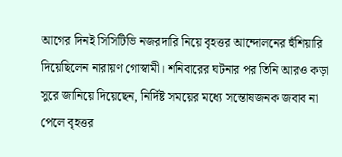আগের দিনই সিসিটিভি নজরদারি নিয়ে বৃহত্তর আন্দোলনের হুঁশিয়ারি দিয়েছিলেন নারায়ণ গোস্বামী। শনিবারের ঘটনার পর তিনি আরও কড়া সুরে জানিয়ে দিয়েছেন, নির্দিষ্ট সময়ের মধ্যে সন্তোষজনক জবাব না পেলে বৃহত্তর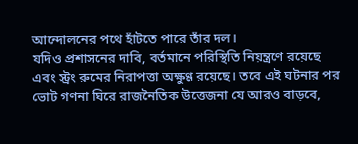আন্দোলনের পথে হাঁটতে পারে তাঁর দল।
যদিও প্রশাসনের দাবি, বর্তমানে পরিস্থিতি নিয়ন্ত্রণে রয়েছে এবং স্ট্রং রুমের নিরাপত্তা অক্ষুণ্ণ রয়েছে। তবে এই ঘটনার পর ভোট গণনা ঘিরে রাজনৈতিক উত্তেজনা যে আরও বাড়বে,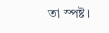তা স্পষ্ট।